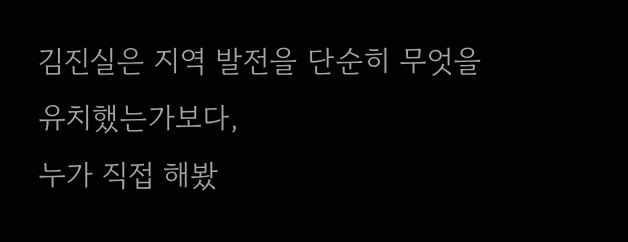김진실은 지역 발전을 단순히 무엇을 유치했는가보다,
누가 직접 해봤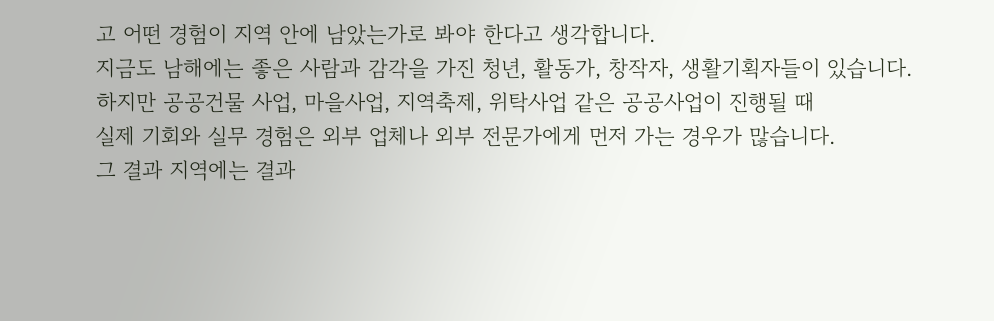고 어떤 경험이 지역 안에 남았는가로 봐야 한다고 생각합니다.
지금도 남해에는 좋은 사람과 감각을 가진 청년, 활동가, 창작자, 생활기획자들이 있습니다.
하지만 공공건물 사업, 마을사업, 지역축제, 위탁사업 같은 공공사업이 진행될 때
실제 기회와 실무 경험은 외부 업체나 외부 전문가에게 먼저 가는 경우가 많습니다.
그 결과 지역에는 결과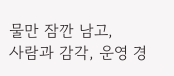물만 잠깐 남고,
사람과 감각, 운영 경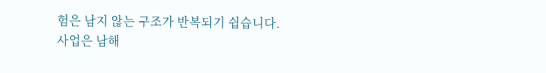험은 남지 않는 구조가 반복되기 쉽습니다.
사업은 남해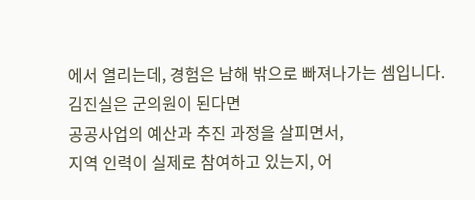에서 열리는데, 경험은 남해 밖으로 빠져나가는 셈입니다.
김진실은 군의원이 된다면
공공사업의 예산과 추진 과정을 살피면서,
지역 인력이 실제로 참여하고 있는지, 어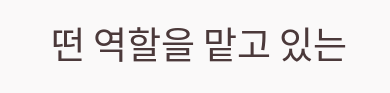떤 역할을 맡고 있는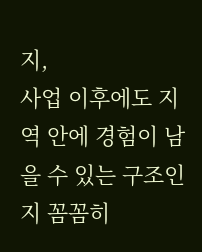지,
사업 이후에도 지역 안에 경험이 남을 수 있는 구조인지 꼼꼼히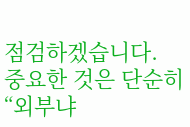점검하겠습니다.
중요한 것은 단순히 “외부냐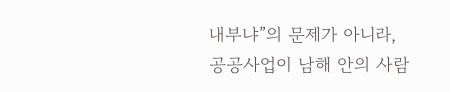내부냐”의 문제가 아니라,
공공사업이 남해 안의 사람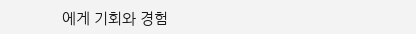에게 기회와 경험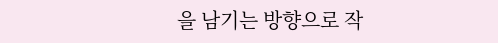을 남기는 방향으로 작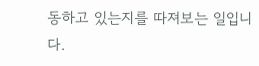동하고 있는지를 따져보는 일입니다.